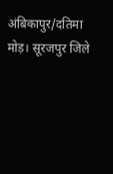अंबिकापुर/दतिमा मोड़। सूरजपुर जिले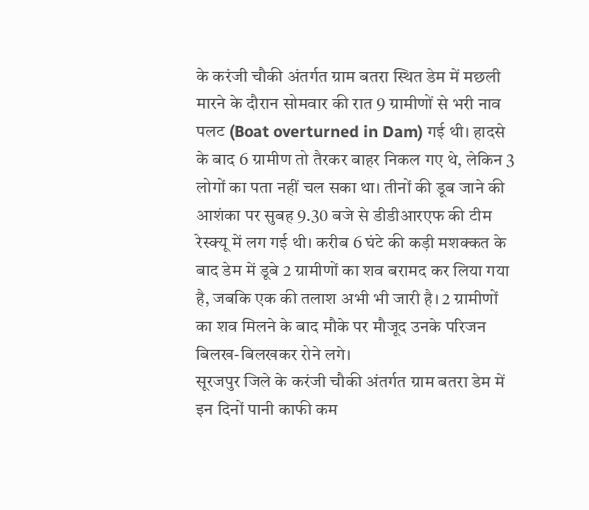के करंजी चौकी अंतर्गत ग्राम बतरा स्थित डेम में मछली मारने के दौरान सोमवार की रात 9 ग्रामीणों से भरी नाव पलट (Boat overturned in Dam) गई थी। हादसे के बाद 6 ग्रामीण तो तैरकर बाहर निकल गए थे, लेकिन 3 लोगों का पता नहीं चल सका था। तीनों की डूब जाने की आशंका पर सुबह 9.30 बजे से डीडीआरएफ की टीम रेस्क्यू में लग गई थी। करीब 6 घंटे की कड़ी मशक्कत के बाद डेम में डूबे 2 ग्रामीणों का शव बरामद कर लिया गया है, जबकि एक की तलाश अभी भी जारी है। 2 ग्रामीणों का शव मिलने के बाद मौके पर मौजूद उनके परिजन बिलख-बिलखकर रोने लगे।
सूरजपुर जिले के करंजी चौकी अंतर्गत ग्राम बतरा डेम में इन दिनों पानी काफी कम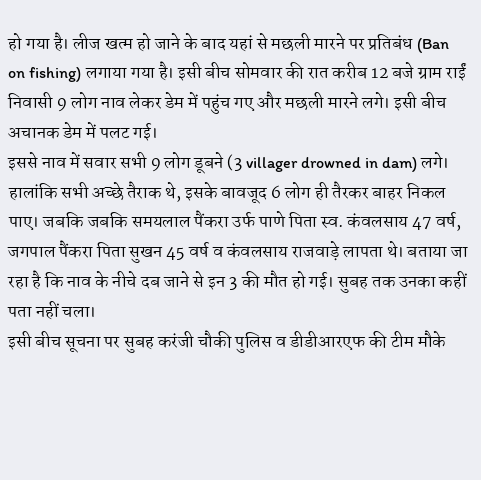हो गया है। लीज खत्म हो जाने के बाद यहां से मछली मारने पर प्रतिबंध (Ban on fishing) लगाया गया है। इसी बीच सोमवार की रात करीब 12 बजे ग्राम राईं निवासी 9 लोग नाव लेकर डेम में पहुंच गए और मछली मारने लगे। इसी बीच अचानक डेम में पलट गई।
इससे नाव में सवार सभी 9 लोग डूबने (3 villager drowned in dam) लगे। हालांकि सभी अच्छे तैराक थे, इसके बावजूद 6 लोग ही तैरकर बाहर निकल पाए। जबकि जबकि समयलाल पैंकरा उर्फ पाणे पिता स्व. कंवलसाय 47 वर्ष, जगपाल पैंकरा पिता सुखन 45 वर्ष व कंवलसाय राजवाड़े लापता थे। बताया जा रहा है कि नाव के नीचे दब जाने से इन 3 की मौत हो गई। सुबह तक उनका कहीं पता नहीं चला।
इसी बीच सूचना पर सुबह करंजी चौकी पुलिस व डीडीआरएफ की टीम मौके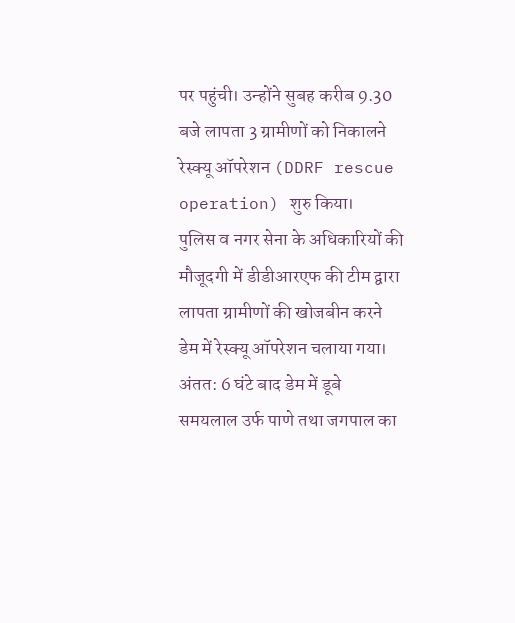पर पहुंची। उन्होंने सुबह करीब 9.30 बजे लापता 3 ग्रामीणों को निकालने रेस्क्यू ऑपरेशन (DDRF rescue operation) शुरु किया।
पुलिस व नगर सेना के अधिकारियों की मौजूदगी में डीडीआरएफ की टीम द्वारा लापता ग्रामीणों की खोजबीन करने डेम में रेस्क्यू ऑपरेशन चलाया गया।
अंतत: 6 घंटे बाद डेम में डूबे समयलाल उर्फ पाणे तथा जगपाल का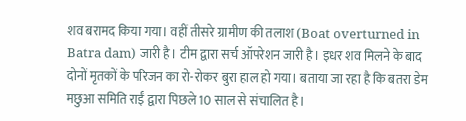शव बरामद किया गया। वहीं तीसरे ग्रामीण की तलाश (Boat overturned in Batra dam) जारी है। टीम द्वारा सर्च ऑपरेशन जारी है। इधर शव मिलने के बाद दोनों मृतकों के परिजन का रो-रोकर बुरा हाल हो गया। बताया जा रहा है कि बतरा डेम मछुआ समिति राईं द्वारा पिछले 10 साल से संचालित है।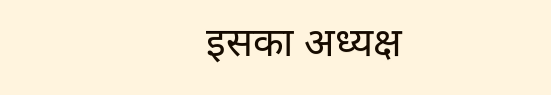इसका अध्यक्ष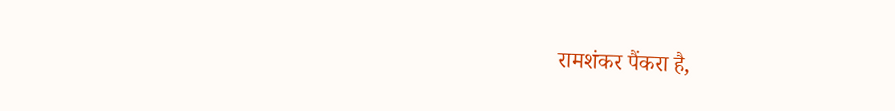रामशंकर पैंकरा है,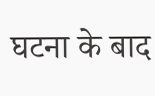घटना के बाद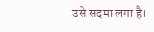उसे सदमा लगा है।